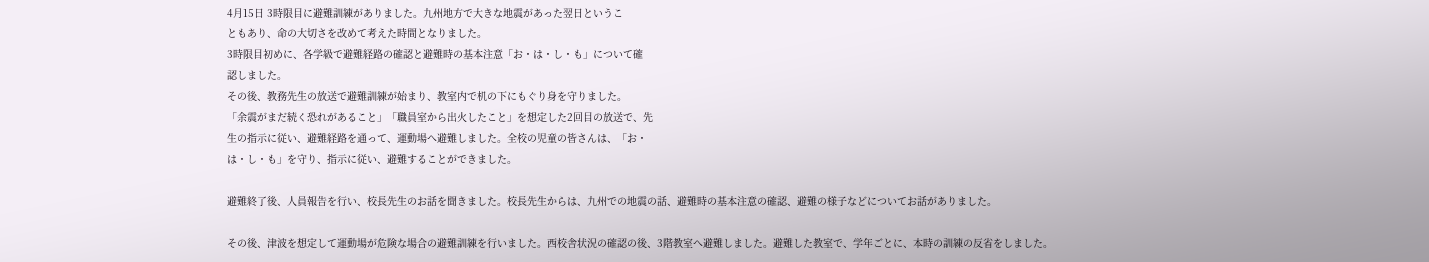4月15日 3時限目に避難訓練がありました。九州地方で大きな地震があった翌日というこ
ともあり、命の大切さを改めて考えた時間となりました。
3時限目初めに、各学級で避難経路の確認と避難時の基本注意「お・は・し・も」について確
認しました。
その後、教務先生の放送で避難訓練が始まり、教室内で机の下にもぐり身を守りました。
「余震がまだ続く恐れがあること」「職員室から出火したこと」を想定した2回目の放送で、先
生の指示に従い、避難経路を通って、運動場へ避難しました。全校の児童の皆さんは、「お・
は・し・も」を守り、指示に従い、避難することができました。

避難終了後、人員報告を行い、校長先生のお話を聞きました。校長先生からは、九州での地震の話、避難時の基本注意の確認、避難の様子などについてお話がありました。

その後、津波を想定して運動場が危険な場合の避難訓練を行いました。西校舎状況の確認の後、3階教室へ避難しました。避難した教室で、学年ごとに、本時の訓練の反省をしました。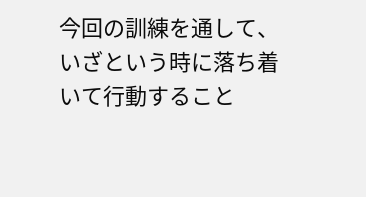今回の訓練を通して、いざという時に落ち着いて行動すること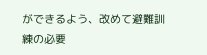ができるよう、改めて避難訓
練の必要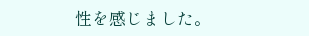性を感じました。